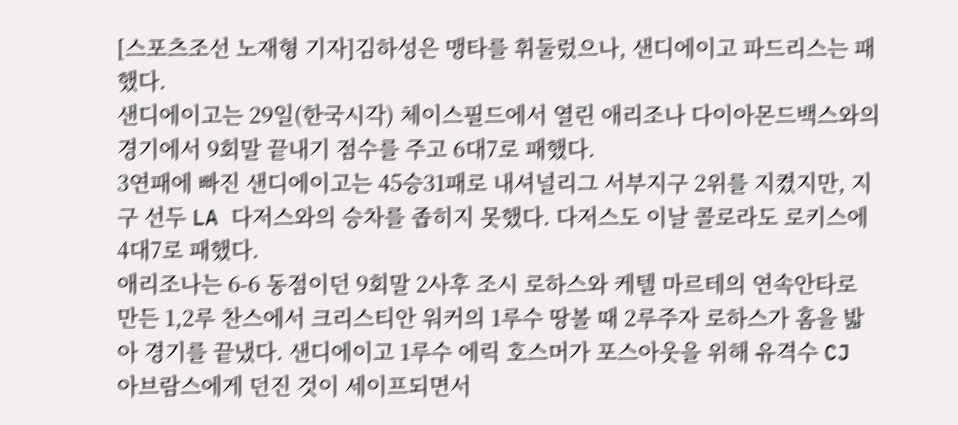[스포츠조선 노재형 기자]김하성은 맹타를 휘둘렀으나, 샌디에이고 파드리스는 패했다.
샌디에이고는 29일(한국시각) 체이스필드에서 열린 애리조나 다이아몬드백스와의 경기에서 9회말 끝내기 점수를 주고 6대7로 패했다.
3연패에 빠진 샌디에이고는 45승31패로 내셔널리그 서부지구 2위를 지켰지만, 지구 선두 LA 다저스와의 승차를 좁히지 못했다. 다저스도 이날 콜로라도 로키스에 4대7로 패했다.
애리조나는 6-6 동점이던 9회말 2사후 조시 로하스와 케텔 마르테의 연속안타로 만든 1,2루 찬스에서 크리스티안 워커의 1루수 땅볼 때 2루주자 로하스가 홈을 밟아 경기를 끝냈다. 샌디에이고 1루수 에릭 호스머가 포스아웃을 위해 유격수 CJ 아브람스에게 던진 것이 세이프되면서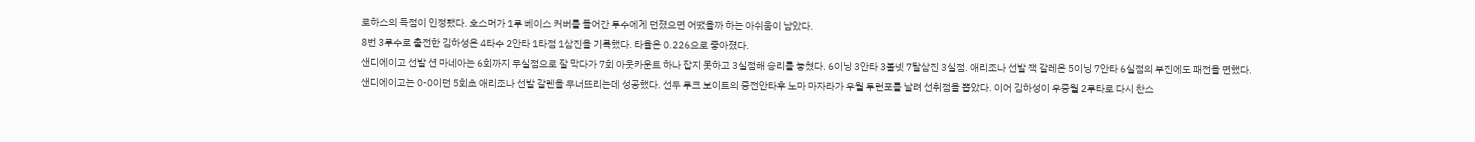로하스의 득점이 인정됐다. 호스머가 1루 베이스 커버를 들어간 투수에게 던졌으면 어땠을까 하는 아쉬움이 남았다.
8번 3루수로 출전한 김하성은 4타수 2안타 1타점 1삼진을 기록했다. 타율은 0.226으로 좋아졌다.
샌디에이고 선발 션 마네아는 6회까지 무실점으로 잘 막다가 7회 아웃카운트 하나 잡지 못하고 3실점해 승리를 놓쳤다. 6이닝 3안타 3볼넷 7탈삼진 3실점. 애리조나 선발 잭 갈레은 5이닝 7안타 6실점의 부진에도 패전을 면했다.
샌디에이고는 0-0이던 5회초 애리조나 선발 갈렌을 무너뜨리는데 성공했다. 선두 루크 보이트의 중전안타후 노마 마자라가 우월 투런포를 날려 선취점을 뽑았다. 이어 김하성이 우중월 2루타로 다시 찬스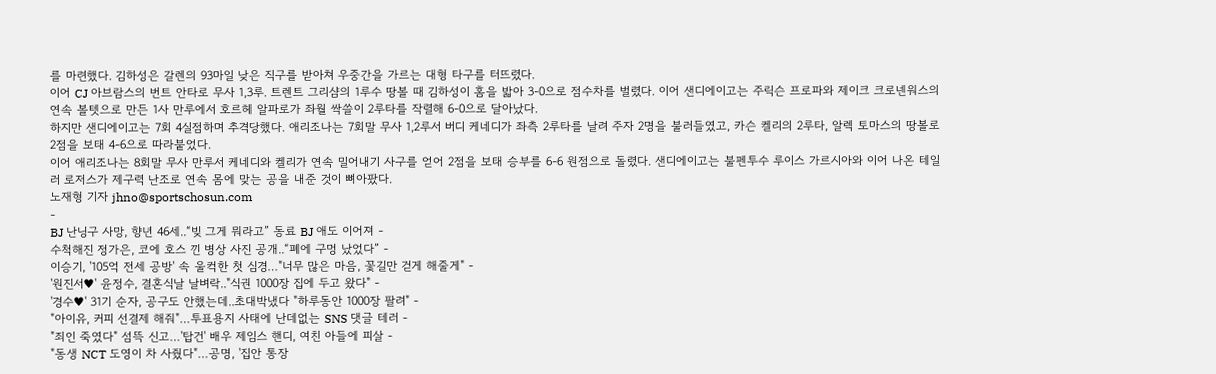를 마련했다. 김하성은 갈렌의 93마일 낮은 직구를 받아쳐 우중간을 가르는 대형 타구를 터뜨렸다.
이어 CJ 아브람스의 번트 안타로 무사 1,3루. 트렌트 그리샴의 1루수 땅볼 때 김하성이 홈을 밟아 3-0으로 점수차를 벌렸다. 이어 샌디에이고는 주릭슨 프로파와 제이크 크로넨워스의 연속 볼텟으로 만든 1사 만루에서 호르헤 알파로가 좌월 싹쓸이 2루타를 작렬해 6-0으로 달아났다.
하지만 샌디에이고는 7회 4실점하며 추격당했다. 애리조나는 7회말 무사 1,2루서 버디 케네디가 좌측 2루타를 날려 주자 2명을 불러들였고, 카슨 켈리의 2루타, 알렉 토마스의 땅볼로 2점을 보태 4-6으로 따라붙었다.
이어 애리조나는 8회말 무사 만루서 케네디와 켈리가 연속 밀어내기 사구를 얻어 2점을 보태 승부를 6-6 원점으로 돌렸다. 샌디에이고는 불펜투수 루이스 가르시아와 이어 나온 테일러 로저스가 제구력 난조로 연속 몸에 맞는 공을 내준 것이 뼈아팠다.
노재형 기자 jhno@sportschosun.com
-
BJ 난닝구 사망, 향년 46세..“빚 그게 뭐라고” 동료 BJ 애도 이어져 -
수척해진 정가은, 코에 호스 낀 병상 사진 공개..“폐에 구멍 났었다” -
이승기, '105억 전세 공방' 속 울컥한 첫 심경…"너무 많은 마음, 꽃길만 걷게 해줄게" -
'원진서♥' 윤정수, 결혼식날 날벼락.."식권 1000장 집에 두고 왔다" -
'경수♥' 31기 순자, 공구도 안했는데..초대박냈다 "하루동안 1000장 팔려" -
"아이유, 커피 선결제 해줘"…투표용지 사태에 난데없는 SNS 댓글 테러 -
"죄인 죽였다" 섬뜩 신고…'탑건' 배우 제임스 핸디, 여친 아들에 피살 -
"동생 NCT 도영이 차 사줬다"…공명, '집안 통장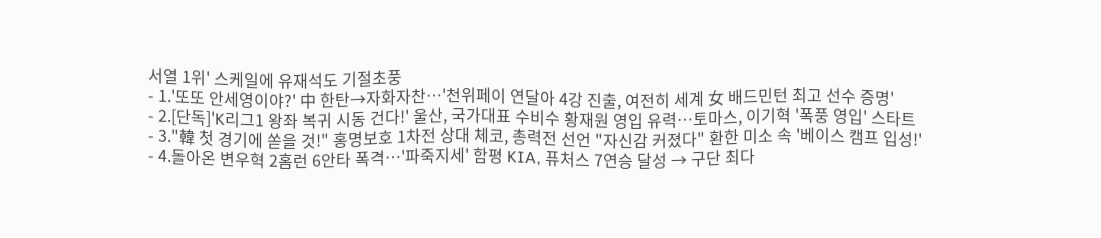서열 1위' 스케일에 유재석도 기절초풍
- 1.'또또 안세영이야?' 中 한탄→자화자찬…'천위페이 연달아 4강 진출, 여전히 세계 女 배드민턴 최고 선수 증명'
- 2.[단독]'K리그1 왕좌 복귀 시동 건다!' 울산, 국가대표 수비수 황재원 영입 유력…토마스, 이기혁 '폭풍 영입' 스타트
- 3."韓 첫 경기에 쏟을 것!" 홍명보호 1차전 상대 체코, 총력전 선언 "자신감 커졌다" 환한 미소 속 '베이스 캠프 입성!'
- 4.돌아온 변우혁 2홈런 6안타 폭격…'파죽지세' 함평 KIA, 퓨처스 7연승 달성 → 구단 최다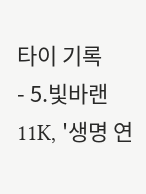타이 기록
- 5.빛바랜 11K, '생명 연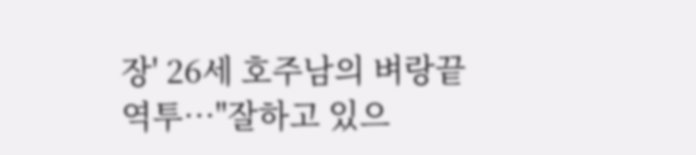장' 26세 호주남의 벼랑끝 역투…"잘하고 있으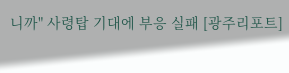니까" 사령탑 기대에 부응 실패 [광주리포트]